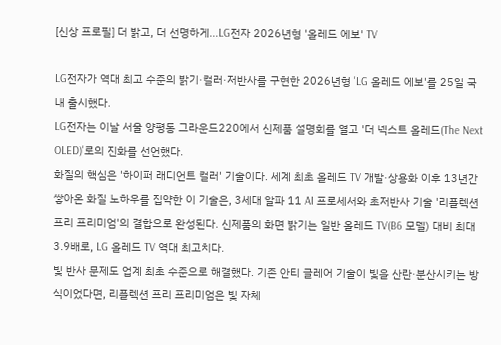[신상 프로필] 더 밝고, 더 선명하게…LG전자 2026년형 '올레드 에보' TV

LG전자가 역대 최고 수준의 밝기·컬러·저반사를 구현한 2026년형 'LG 올레드 에보'를 25일 국내 출시했다.
LG전자는 이날 서울 양평동 그라운드220에서 신제품 설명회를 열고 '더 넥스트 올레드(The Next OLED)'로의 진화를 선언했다.
화질의 핵심은 '하이퍼 래디언트 컬러' 기술이다. 세계 최초 올레드 TV 개발·상용화 이후 13년간 쌓아온 화질 노하우를 집약한 이 기술은, 3세대 알파 11 AI 프로세서와 초저반사 기술 '리플렉션 프리 프리미엄'의 결합으로 완성된다. 신제품의 화면 밝기는 일반 올레드 TV(B6 모델) 대비 최대 3.9배로, LG 올레드 TV 역대 최고치다.
빛 반사 문제도 업계 최초 수준으로 해결했다. 기존 안티 글레어 기술이 빛을 산란·분산시키는 방식이었다면, 리플렉션 프리 프리미엄은 빛 자체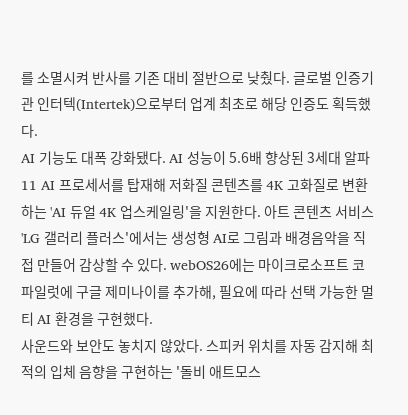를 소멸시켜 반사를 기존 대비 절반으로 낮췄다. 글로벌 인증기관 인터텍(Intertek)으로부터 업계 최초로 해당 인증도 획득했다.
AI 기능도 대폭 강화됐다. AI 성능이 5.6배 향상된 3세대 알파 11 AI 프로세서를 탑재해 저화질 콘텐츠를 4K 고화질로 변환하는 'AI 듀얼 4K 업스케일링'을 지원한다. 아트 콘텐츠 서비스 'LG 갤러리 플러스'에서는 생성형 AI로 그림과 배경음악을 직접 만들어 감상할 수 있다. webOS26에는 마이크로소프트 코파일럿에 구글 제미나이를 추가해, 필요에 따라 선택 가능한 멀티 AI 환경을 구현했다.
사운드와 보안도 놓치지 않았다. 스피커 위치를 자동 감지해 최적의 입체 음향을 구현하는 '돌비 애트모스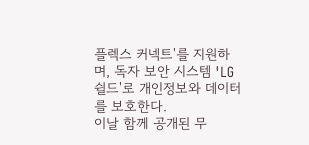플렉스 커넥트'를 지원하며, 독자 보안 시스템 'LG 쉴드'로 개인정보와 데이터를 보호한다.
이날 함께 공개된 무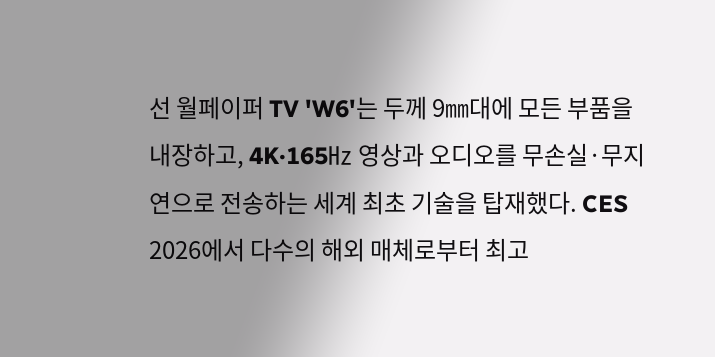선 월페이퍼 TV 'W6'는 두께 9㎜대에 모든 부품을 내장하고, 4K·165㎐ 영상과 오디오를 무손실·무지연으로 전송하는 세계 최초 기술을 탑재했다. CES 2026에서 다수의 해외 매체로부터 최고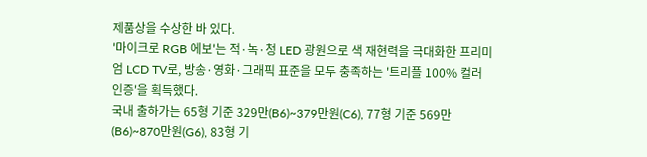제품상을 수상한 바 있다.
'마이크로 RGB 에보'는 적·녹·청 LED 광원으로 색 재현력을 극대화한 프리미엄 LCD TV로, 방송·영화·그래픽 표준을 모두 충족하는 '트리플 100% 컬러 인증'을 획득했다.
국내 출하가는 65형 기준 329만(B6)~379만원(C6), 77형 기준 569만(B6)~870만원(G6), 83형 기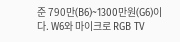준 790만(B6)~1300만원(G6)이다. W6와 마이크로 RGB TV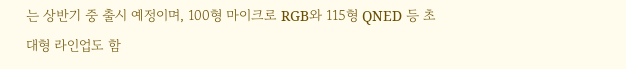는 상반기 중 출시 예정이며, 100형 마이크로 RGB와 115형 QNED 등 초대형 라인업도 함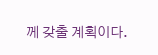께 갖출 계획이다.